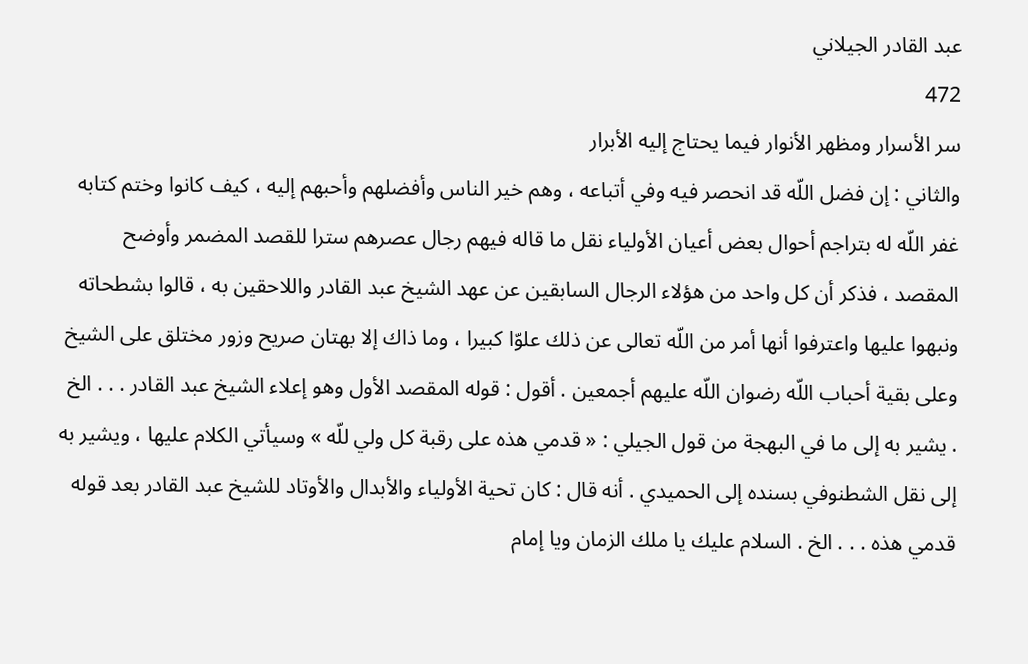عبد القادر الجيلاني
472
سر الأسرار ومظهر الأنوار فيما يحتاج إليه الأبرار
والثاني : إن فضل اللّه قد انحصر فيه وفي أتباعه ، وهم خير الناس وأفضلهم وأحبهم إليه ، كيف كانوا وختم كتابه غفر اللّه له بتراجم أحوال بعض أعيان الأولياء نقل ما قاله فيهم رجال عصرهم سترا للقصد المضمر وأوضح المقصد ، فذكر أن كل واحد من هؤلاء الرجال السابقين عن عهد الشيخ عبد القادر واللاحقين به ، قالوا بشطحاته ونبهوا عليها واعترفوا أنها أمر من اللّه تعالى عن ذلك علوّا كبيرا ، وما ذاك إلا بهتان صريح وزور مختلق على الشيخ وعلى بقية أحباب اللّه رضوان اللّه عليهم أجمعين . أقول : قوله المقصد الأول وهو إعلاء الشيخ عبد القادر . . . الخ . يشير به إلى ما في البهجة من قول الجيلي : « قدمي هذه على رقبة كل ولي للّه » وسيأتي الكلام عليها ، ويشير به إلى نقل الشطنوفي بسنده إلى الحميدي . أنه قال : كان تحية الأولياء والأبدال والأوتاد للشيخ عبد القادر بعد قوله قدمي هذه . . . الخ . السلام عليك يا ملك الزمان ويا إمام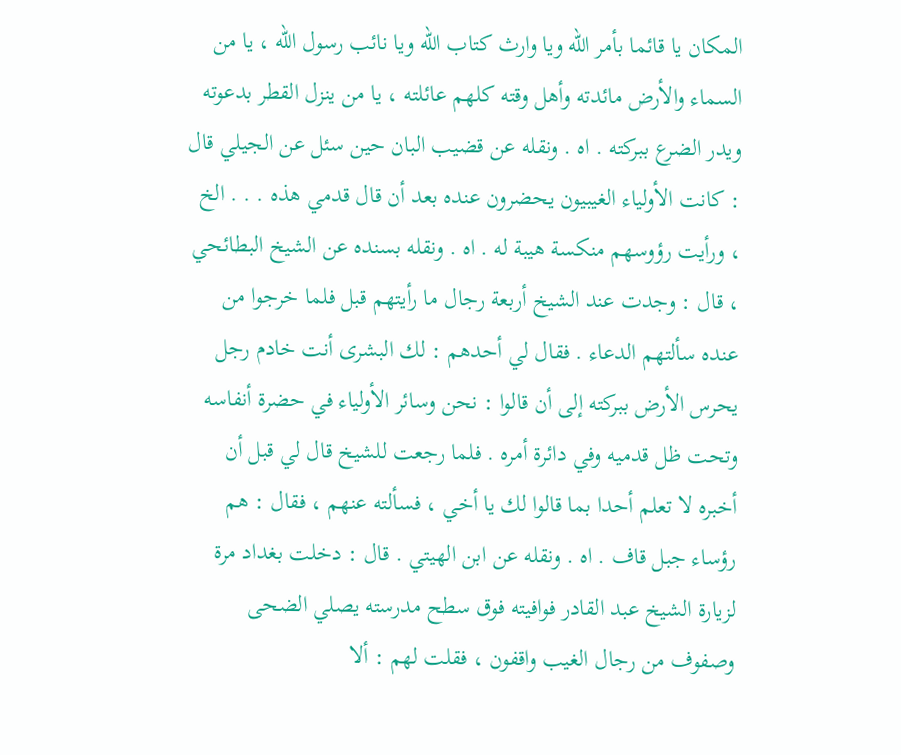المكان يا قائما بأمر اللّه ويا وارث كتاب اللّه ويا نائب رسول اللّه ، يا من السماء والأرض مائدته وأهل وقته كلهم عائلته ، يا من ينزل القطر بدعوته ويدر الضرع ببركته . اه . ونقله عن قضيب البان حين سئل عن الجيلي قال : كانت الأولياء الغيبيون يحضرون عنده بعد أن قال قدمي هذه . . . الخ ، ورأيت رؤوسهم منكسة هيبة له . اه . ونقله بسنده عن الشيخ البطائحي ، قال : وجدت عند الشيخ أربعة رجال ما رأيتهم قبل فلما خرجوا من عنده سألتهم الدعاء . فقال لي أحدهم : لك البشرى أنت خادم رجل يحرس الأرض ببركته إلى أن قالوا : نحن وسائر الأولياء في حضرة أنفاسه وتحت ظل قدميه وفي دائرة أمره . فلما رجعت للشيخ قال لي قبل أن أخبره لا تعلم أحدا بما قالوا لك يا أخي ، فسألته عنهم ، فقال : هم رؤساء جبل قاف . اه . ونقله عن ابن الهيتي . قال : دخلت بغداد مرة لزيارة الشيخ عبد القادر فوافيته فوق سطح مدرسته يصلي الضحى وصفوف من رجال الغيب واقفون ، فقلت لهم : ألا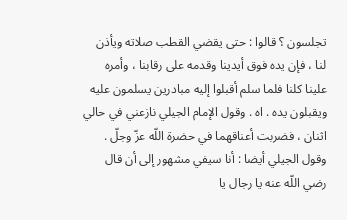تجلسون ؟ قالوا : حتى يقضي القطب صلاته ويأذن لنا ، فإن يده فوق أيدينا وقدمه على رقابنا ، وأمره علينا كلنا فلما سلم أقبلوا إليه مبادرين يسلمون عليه ويقبلون يده . اه . وقول الإمام الجيلي نازعني في حالي اثنان ، فضربت أعناقهما في حضرة اللّه عزّ وجلّ . وقول الجيلي أيضا : أنا سيفي مشهور إلى أن قال رضي اللّه عنه يا رجال يا